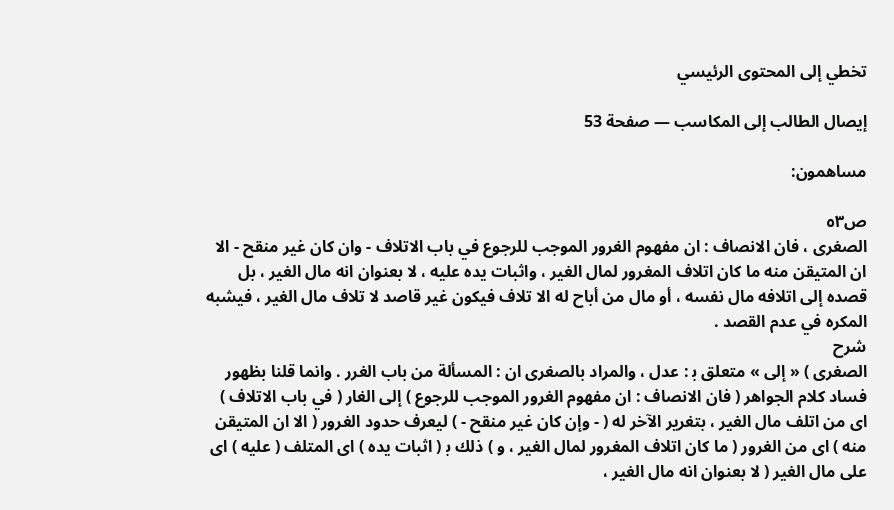تخطي إلى المحتوى الرئيسي

إيصال الطالب إلى المكاسب — صفحة 53

مساهمون:

ص٥٣
الصغرى ، فان الانصاف : ان مفهوم الغرور الموجب للرجوع في باب الاتلاف - وان كان غير منقح - الا ان المتيقن منه ما كان اتلاف المغرور لمال الغير ، واثبات يده عليه ، لا بعنوان انه مال الغير ، بل قصده إلى اتلافه مال نفسه ، أو مال من أباح له الا تلاف فيكون غير قاصد لا تلاف مال الغير ، فيشبه المكره في عدم القصد .
شرح
الصغرى ) « إلى » متعلق ب‍ : عدل ، والمراد بالصغرى ان : المسألة من باب الغرر . وانما قلنا بظهور فساد كلام الجواهر ( فان الانصاف : ان مفهوم الغرور الموجب للرجوع ) إلى الغار ( في باب الاتلاف ) اى من اتلف مال الغير ، بتغرير الآخر له ( - وإن كان غير منقح - ) ليعرف حدود الغرور ( الا ان المتيقن منه ) اى من الغرور ( ما كان اتلاف المغرور لمال الغير ، و ) ذلك ب‍ ( اثبات يده ) اى المتلف ( عليه ) اى على مال الغير ( لا بعنوان انه مال الغير ،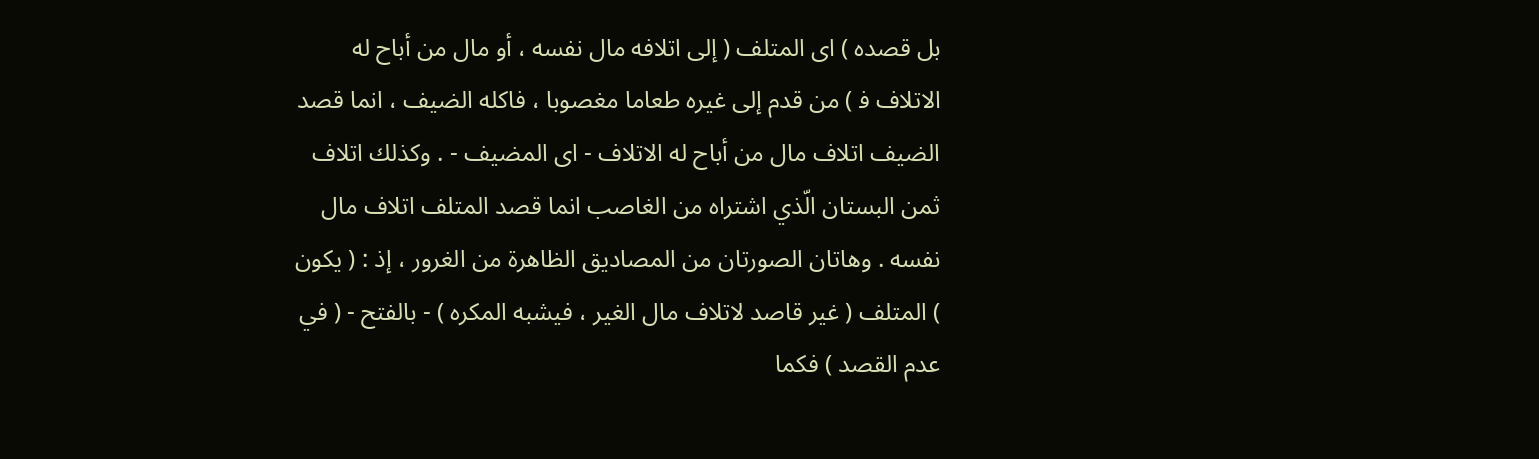بل قصده ) اى المتلف ( إلى اتلافه مال نفسه ، أو مال من أباح له الاتلاف ف‍ ) من قدم إلى غيره طعاما مغصوبا ، فاكله الضيف ، انما قصد الضيف اتلاف مال من أباح له الاتلاف - اى المضيف - . وكذلك اتلاف ثمن البستان الّذي اشتراه من الغاصب انما قصد المتلف اتلاف مال نفسه . وهاتان الصورتان من المصاديق الظاهرة من الغرور ، إذ : ( يكون ) المتلف ( غير قاصد لاتلاف مال الغير ، فيشبه المكره ) - بالفتح - ( في عدم القصد ) فكما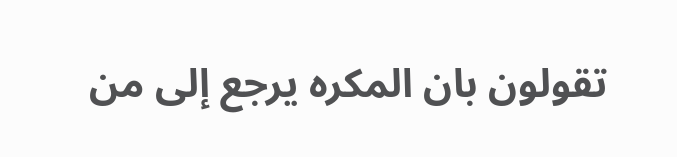تقولون بان المكره يرجع إلى من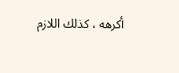أكرهه ، كذلك اللازم